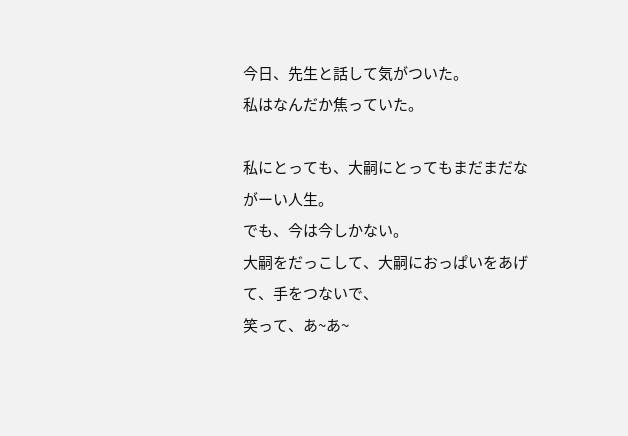今日、先生と話して気がついた。
私はなんだか焦っていた。

私にとっても、大嗣にとってもまだまだながーい人生。
でも、今は今しかない。
大嗣をだっこして、大嗣におっぱいをあげて、手をつないで、
笑って、あ~あ~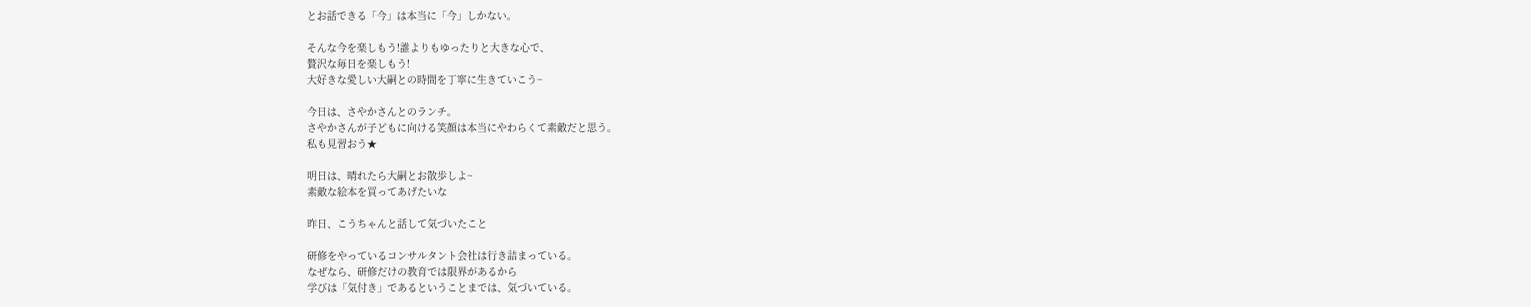とお話できる「今」は本当に「今」しかない。

そんな今を楽しもう!誰よりもゆったりと大きな心で、
贅沢な毎日を楽しもう!
大好きな愛しい大嗣との時間を丁寧に生きていこう~

今日は、さやかさんとのランチ。
さやかさんが子どもに向ける笑顔は本当にやわらくて素敵だと思う。
私も見習おう★

明日は、晴れたら大嗣とお散歩しよ~
素敵な絵本を買ってあげたいな

昨日、こうちゃんと話して気づいたこと

研修をやっているコンサルタント会社は行き詰まっている。
なぜなら、研修だけの教育では限界があるから
学びは「気付き」であるということまでは、気づいている。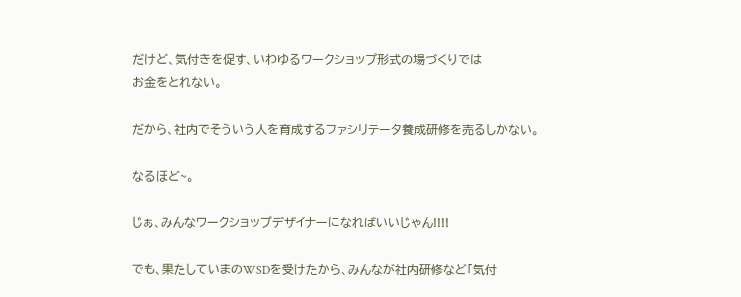だけど、気付きを促す、いわゆるワークショップ形式の場づくりでは
お金をとれない。

だから、社内でそういう人を育成するファシリテータ養成研修を売るしかない。

なるほど~。

じぁ、みんなワークショップデザイナーになればいいじゃん!!!!

でも、果たしていまのWSDを受けたから、みんなが社内研修など「気付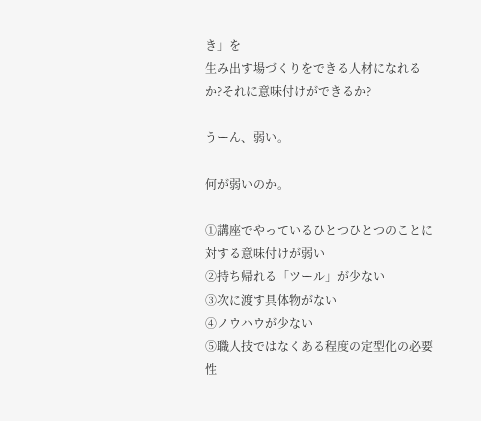き」を
生み出す場づくりをできる人材になれるか?それに意味付けができるか?

うーん、弱い。

何が弱いのか。

①講座でやっているひとつひとつのことに対する意味付けが弱い
②持ち帰れる「ツール」が少ない
③次に渡す具体物がない
④ノウハウが少ない
⑤職人技ではなくある程度の定型化の必要性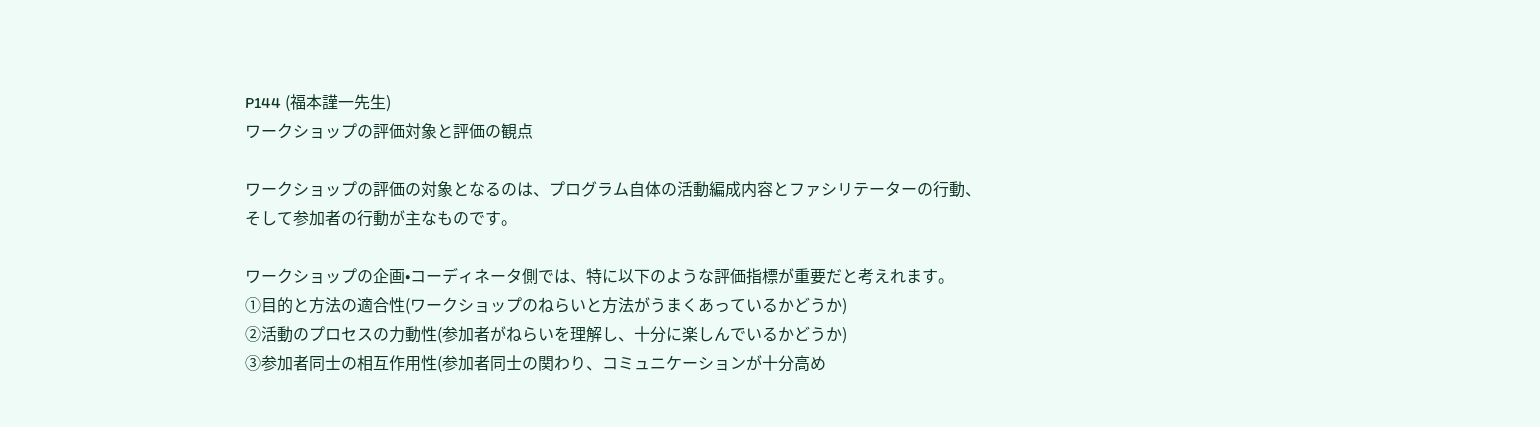P144 (福本謹一先生)
ワークショップの評価対象と評価の観点

ワークショップの評価の対象となるのは、プログラム自体の活動編成内容とファシリテーターの行動、
そして参加者の行動が主なものです。

ワークショップの企画•コーディネータ側では、特に以下のような評価指標が重要だと考えれます。
①目的と方法の適合性(ワークショップのねらいと方法がうまくあっているかどうか)
②活動のプロセスの力動性(参加者がねらいを理解し、十分に楽しんでいるかどうか)
③参加者同士の相互作用性(参加者同士の関わり、コミュニケーションが十分高め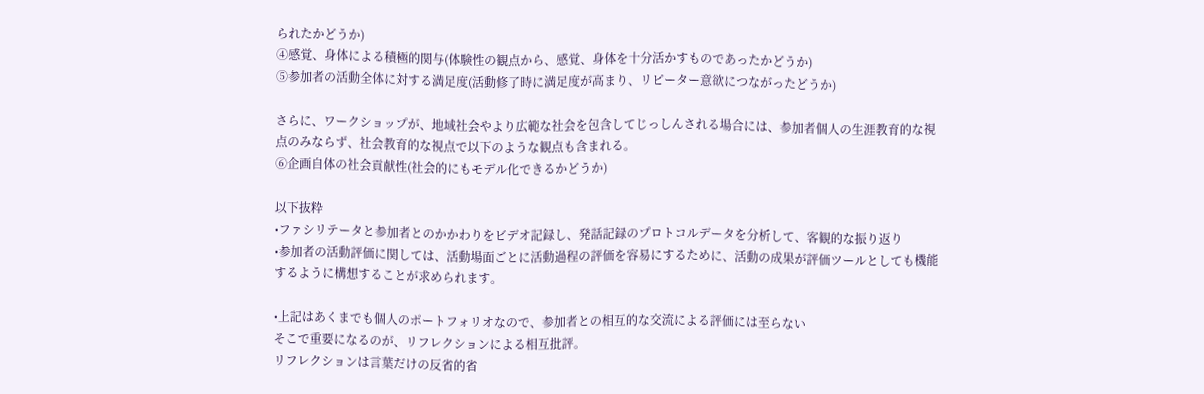られたかどうか)
④感覚、身体による積極的関与(体験性の観点から、感覚、身体を十分活かすものであったかどうか)
⑤参加者の活動全体に対する満足度(活動修了時に満足度が高まり、リピーター意欲につながったどうか)

さらに、ワークショップが、地域社会やより広範な社会を包含してじっしんされる場合には、参加者個人の生涯教育的な視点のみならず、社会教育的な視点で以下のような観点も含まれる。
⑥企画自体の社会貢献性(社会的にもモデル化できるかどうか)

以下抜粋
•ファシリテータと参加者とのかかわりをビデオ記録し、発話記録のプロトコルデータを分析して、客観的な振り返り
•参加者の活動評価に関しては、活動場面ごとに活動過程の評価を容易にするために、活動の成果が評価ツールとしても機能するように構想することが求められます。

•上記はあくまでも個人のポートフォリオなので、参加者との相互的な交流による評価には至らない
そこで重要になるのが、リフレクションによる相互批評。
リフレクションは言葉だけの反省的省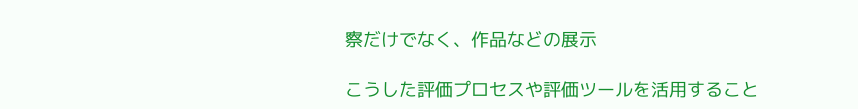察だけでなく、作品などの展示

こうした評価プロセスや評価ツールを活用すること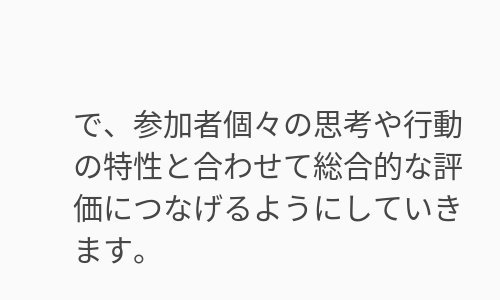で、参加者個々の思考や行動の特性と合わせて総合的な評価につなげるようにしていきます。